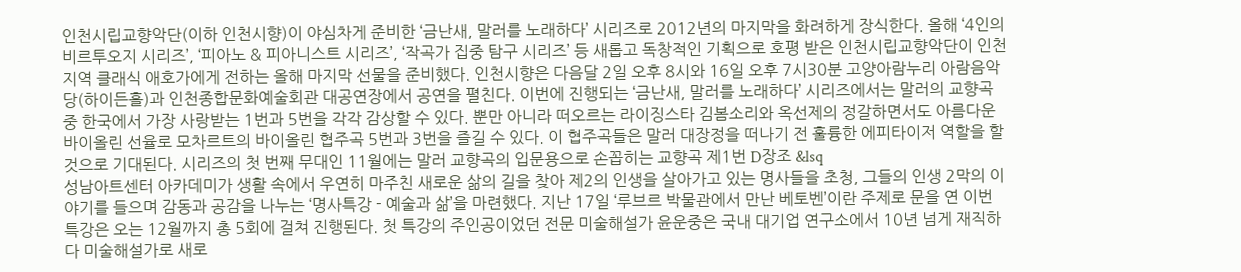인천시립교향악단(이하 인천시향)이 야심차게 준비한 ‘금난새, 말러를 노래하다’ 시리즈로 2012년의 마지막을 화려하게 장식한다. 올해 ‘4인의 비르투오지 시리즈’, ‘피아노 & 피아니스트 시리즈’, ‘작곡가 집중 탐구 시리즈’ 등 새롭고 독창적인 기획으로 호평 받은 인천시립교향악단이 인천지역 클래식 애호가에게 전하는 올해 마지막 선물을 준비했다. 인천시향은 다음달 2일 오후 8시와 16일 오후 7시30분 고양아람누리 아람음악당(하이든홀)과 인천종합문화예술회관 대공연장에서 공연을 펼친다. 이번에 진행되는 ‘금난새, 말러를 노래하다’ 시리즈에서는 말러의 교향곡 중 한국에서 가장 사랑받는 1번과 5번을 각각 감상할 수 있다. 뿐만 아니라 떠오르는 라이징스타 김봄소리와 옥선제의 정갈하면서도 아름다운 바이올린 선율로 모차르트의 바이올린 협주곡 5번과 3번을 즐길 수 있다. 이 협주곡들은 말러 대장정을 떠나기 전 훌륭한 에피타이저 역할을 할 것으로 기대된다. 시리즈의 첫 번째 무대인 11월에는 말러 교향곡의 입문용으로 손꼽히는 교향곡 제1번 D장조 &lsq
성남아트센터 아카데미가 생활 속에서 우연히 마주친 새로운 삶의 길을 찾아 제2의 인생을 살아가고 있는 명사들을 초청, 그들의 인생 2막의 이야기를 들으며 감동과 공감을 나누는 ‘명사특강 - 예술과 삶’을 마련했다. 지난 17일 ‘루브르 박물관에서 만난 베토벤’이란 주제로 문을 연 이번 특강은 오는 12월까지 총 5회에 걸쳐 진행된다. 첫 특강의 주인공이었던 전문 미술해설가 윤운중은 국내 대기업 연구소에서 10년 넘게 재직하다 미술해설가로 새로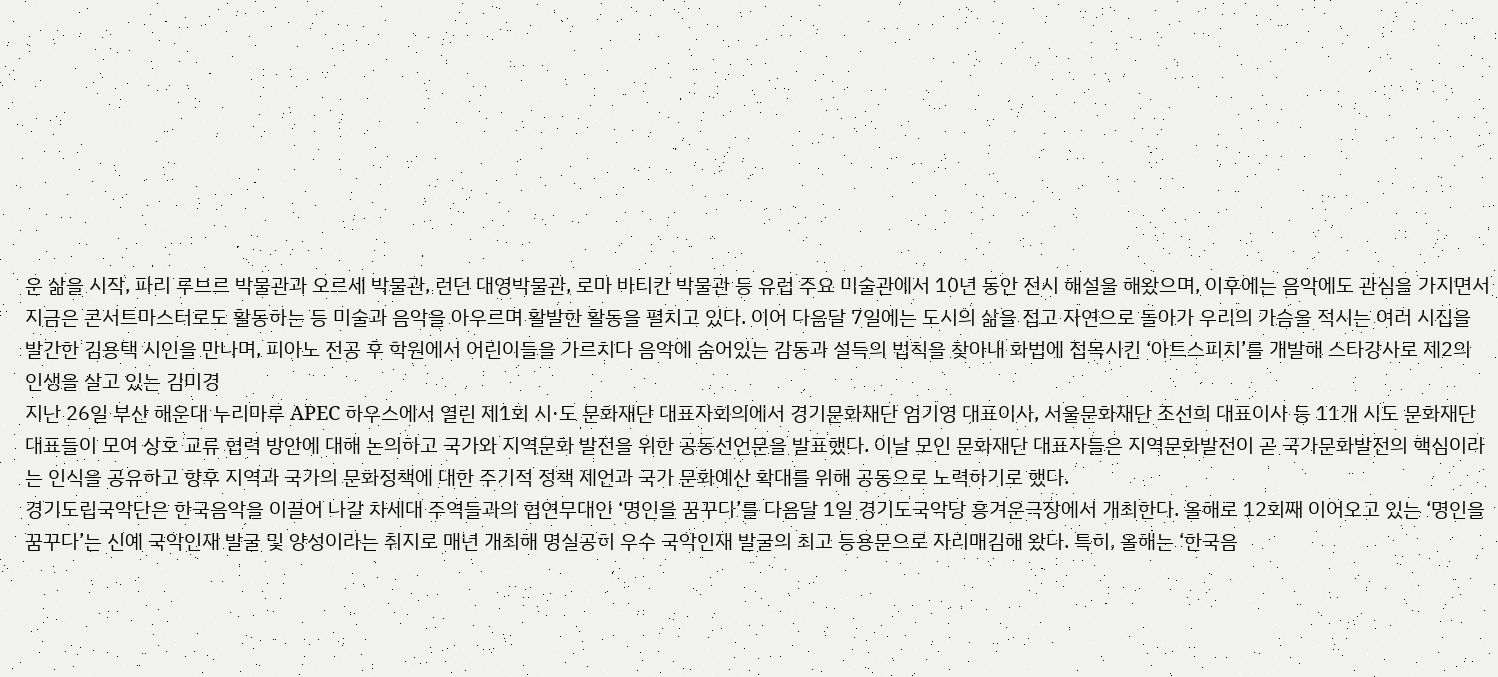운 삶을 시작, 파리 루브르 박물관과 오르세 박물관, 런던 대영박물관, 로마 바티칸 박물관 등 유럽 주요 미술관에서 10년 동안 전시 해설을 해왔으며, 이후에는 음악에도 관심을 가지면서 지금은 콘서트마스터로도 활동하는 등 미술과 음악을 아우르며 활발한 활동을 펼치고 있다. 이어 다음달 7일에는 도시의 삶을 접고 자연으로 돌아가 우리의 가슴을 적시는 여러 시집을 발간한 김용택 시인을 만나며, 피아노 전공 후 학원에서 어린이들을 가르치다 음악에 숨어있는 감동과 설득의 법칙을 찾아내 화법에 접목시킨 ‘아트스피치’를 개발해 스타강사로 제2의 인생을 살고 있는 김미경
지난 26일 부산 해운대 누리마루 APEC 하우스에서 열린 제1회 시·도 문화재단 대표자회의에서 경기문화재단 엄기영 대표이사, 서울문화재단 조선희 대표이사 등 11개 시도 문화재단 대표들이 모여 상호 교류 협력 방안에 대해 논의하고 국가와 지역문화 발전을 위한 공동선언문을 발표했다. 이날 모인 문화재단 대표자들은 지역문화발전이 곧 국가문화발전의 핵심이라는 인식을 공유하고 향후 지역과 국가의 문화정책에 대한 주기적 정책 제언과 국가 문화예산 확대를 위해 공동으로 노력하기로 했다.
경기도립국악단은 한국음악을 이끌어 나갈 차세대 주역들과의 협연무대인 ‘명인을 꿈꾸다’를 다음달 1일 경기도국악당 흥겨운극장에서 개최한다. 올해로 12회째 이어오고 있는 ‘명인을 꿈꾸다’는 신예 국악인재 발굴 및 양성이라는 취지로 매년 개최해 명실공히 우수 국악인재 발굴의 최고 등용문으로 자리매김해 왔다. 특히, 올해는 ‘한국음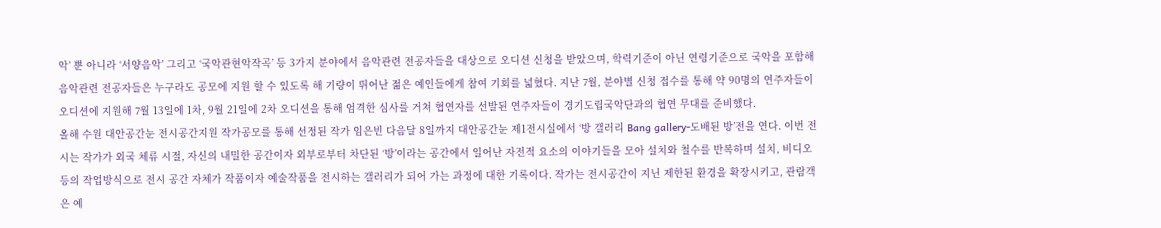악’ 뿐 아니라 ‘서양음악’ 그리고 ‘국악관현악작곡’ 등 3가지 분야에서 음악관련 전공자들을 대상으로 오디션 신청을 받았으며, 학력기준이 아닌 연령기준으로 국악을 포함해 음악관련 전공자들은 누구라도 공모에 지원 할 수 있도록 해 기량이 뛰어난 젊은 예인들에게 참여 기회를 넓혔다. 지난 7월, 분야별 신청 접수를 통해 약 90명의 연주자들이 오디션에 지원해 7월 13일에 1차, 9월 21일에 2차 오디션을 통해 엄격한 심사를 거쳐 협연자를 선발된 연주자들이 경기도립국악단과의 협연 무대를 준비했다.
올해 수원 대안공간눈 전시공간지원 작가공모를 통해 선정된 작가 임은빈 다음달 8일까지 대안공간눈 제1전시실에서 ‘방 갤러리 Bang gallery-도배된 방’전을 연다. 이번 전시는 작가가 외국 체류 시절, 자신의 내밀한 공간이자 외부로부터 차단된 ‘방’이라는 공간에서 일어난 자전적 요소의 이야기들을 모아 설치와 철수를 반복하며 설치, 비디오 등의 작업방식으로 전시 공간 자체가 작품이자 예술작품을 전시하는 갤러리가 되어 가는 과정에 대한 기록이다. 작가는 전시공간이 지닌 제한된 환경을 확장시키고, 관람객은 예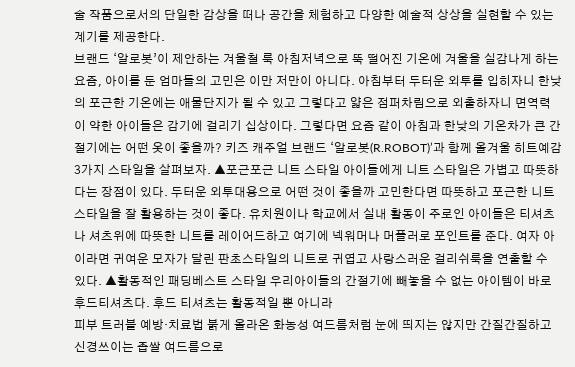술 작품으로서의 단일한 감상을 떠나 공간을 체험하고 다양한 예술적 상상을 실현할 수 있는 계기를 제공한다.
브랜드 ‘알로봇’이 제안하는 겨울철 룩 아침저녁으로 뚝 떨어진 기온에 겨울을 실감나게 하는 요즘, 아이를 둔 엄마들의 고민은 이만 저만이 아니다. 아침부터 두터운 외투를 입히자니 한낮의 포근한 기온에는 애물단지가 될 수 있고 그렇다고 얇은 점퍼차림으로 외출하자니 면역력이 약한 아이들은 감기에 걸리기 십상이다. 그렇다면 요즘 같이 아침과 한낮의 기온차가 큰 간절기에는 어떤 옷이 좋을까? 키즈 캐주얼 브랜드 ‘알로봇(R.ROBOT)’과 함께 올겨울 히트예감 3가지 스타일을 살펴보자. ▲포근포근 니트 스타일 아이들에게 니트 스타일은 가볍고 따뜻하다는 장점이 있다. 두터운 외투대용으로 어떤 것이 좋을까 고민한다면 따뜻하고 포근한 니트 스타일을 잘 활용하는 것이 좋다. 유치원이나 학교에서 실내 활동이 주로인 아이들은 티셔츠나 셔츠위에 따뜻한 니트를 레이어드하고 여기에 넥워머나 머플러로 포인트를 준다. 여자 아이라면 귀여운 모자가 달린 판초스타일의 니트로 귀엽고 사랑스러운 걸리쉬룩을 연출할 수 있다. ▲활동적인 패딩베스트 스타일 우리아이들의 간절기에 빼놓을 수 없는 아이템이 바로 후드티셔츠다. 후드 티셔츠는 활동적일 뿐 아니라
피부 트러블 예방·치료법 붉게 올라온 화농성 여드름처럼 눈에 띄지는 않지만 간질간질하고 신경쓰이는 좁쌀 여드름으로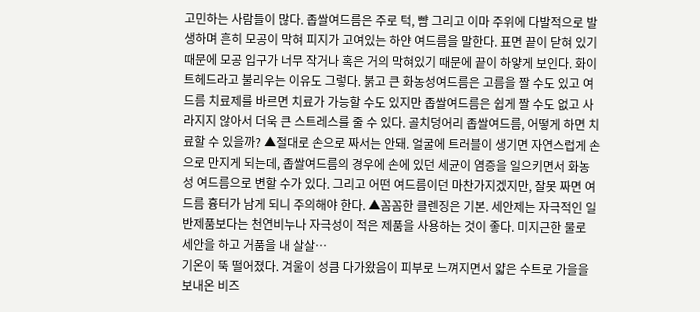고민하는 사람들이 많다. 좁쌀여드름은 주로 턱, 뺨 그리고 이마 주위에 다발적으로 발생하며 흔히 모공이 막혀 피지가 고여있는 하얀 여드름을 말한다. 표면 끝이 닫혀 있기 때문에 모공 입구가 너무 작거나 혹은 거의 막혀있기 때문에 끝이 하얗게 보인다. 화이트헤드라고 불리우는 이유도 그렇다. 붉고 큰 화농성여드름은 고름을 짤 수도 있고 여드름 치료제를 바르면 치료가 가능할 수도 있지만 좁쌀여드름은 쉽게 짤 수도 없고 사라지지 않아서 더욱 큰 스트레스를 줄 수 있다. 골치덩어리 좁쌀여드름, 어떻게 하면 치료할 수 있을까? ▲절대로 손으로 짜서는 안돼. 얼굴에 트러블이 생기면 자연스럽게 손으로 만지게 되는데, 좁쌀여드름의 경우에 손에 있던 세균이 염증을 일으키면서 화농성 여드름으로 변할 수가 있다. 그리고 어떤 여드름이던 마찬가지겠지만, 잘못 짜면 여드름 흉터가 남게 되니 주의해야 한다. ▲꼼꼼한 클렌징은 기본. 세안제는 자극적인 일반제품보다는 천연비누나 자극성이 적은 제품을 사용하는 것이 좋다. 미지근한 물로 세안을 하고 거품을 내 살살…
기온이 뚝 떨어졌다. 겨울이 성큼 다가왔음이 피부로 느껴지면서 얇은 수트로 가을을 보내온 비즈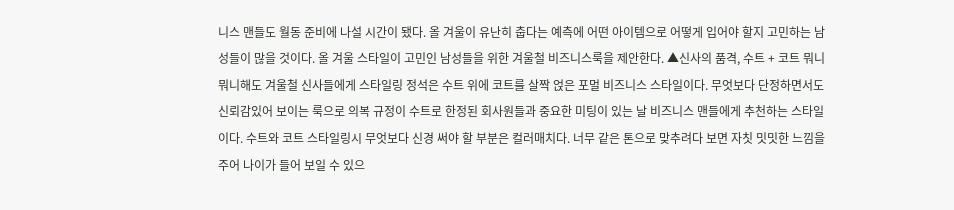니스 맨들도 월동 준비에 나설 시간이 됐다. 올 겨울이 유난히 춥다는 예측에 어떤 아이템으로 어떻게 입어야 할지 고민하는 남성들이 많을 것이다. 올 겨울 스타일이 고민인 남성들을 위한 겨울철 비즈니스룩을 제안한다. ▲신사의 품격, 수트 + 코트 뭐니 뭐니해도 겨울철 신사들에게 스타일링 정석은 수트 위에 코트를 살짝 얹은 포멀 비즈니스 스타일이다. 무엇보다 단정하면서도 신뢰감있어 보이는 룩으로 의복 규정이 수트로 한정된 회사원들과 중요한 미팅이 있는 날 비즈니스 맨들에게 추천하는 스타일이다. 수트와 코트 스타일링시 무엇보다 신경 써야 할 부분은 컬러매치다. 너무 같은 톤으로 맞추려다 보면 자칫 밋밋한 느낌을 주어 나이가 들어 보일 수 있으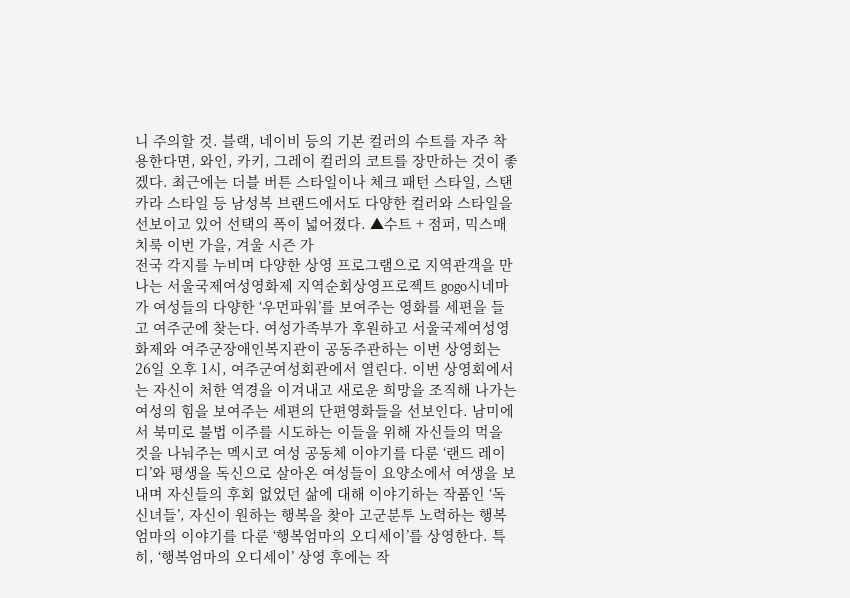니 주의할 것. 블랙, 네이비 등의 기본 컬러의 수트를 자주 착용한다면, 와인, 카키, 그레이 컬러의 코트를 장만하는 것이 좋겠다. 최근에는 더블 버튼 스타일이나 체크 패턴 스타일, 스탠카라 스타일 등 남성복 브랜드에서도 다양한 컬러와 스타일을 선보이고 있어 선택의 폭이 넓어졌다. ▲수트 + 점퍼, 믹스매치룩 이번 가을, 겨울 시즌 가
전국 각지를 누비며 다양한 상영 프로그램으로 지역관객을 만나는 서울국제여성영화제 지역순회상영프로젝트 gogo시네마가 여성들의 다양한 ‘우먼파워’를 보여주는 영화를 세편을 들고 여주군에 찾는다. 여성가족부가 후원하고 서울국제여성영화제와 여주군장애인복지관이 공동주관하는 이번 상영회는 26일 오후 1시, 여주군여성회관에서 열린다. 이번 상영회에서는 자신이 처한 역경을 이겨내고 새로운 희망을 조직해 나가는 여성의 힘을 보여주는 세편의 단편영화들을 선보인다. 남미에서 북미로 불법 이주를 시도하는 이들을 위해 자신들의 먹을 것을 나눠주는 멕시코 여성 공동체 이야기를 다룬 ‘랜드 레이디’와 평생을 독신으로 살아온 여성들이 요양소에서 여생을 보내며 자신들의 후회 없었던 삶에 대해 이야기하는 작품인 ‘독신녀들’, 자신이 원하는 행복을 찾아 고군분투 노력하는 행복엄마의 이야기를 다룬 ‘행복엄마의 오디세이’를 상영한다. 특히, ‘행복엄마의 오디세이’ 상영 후에는 작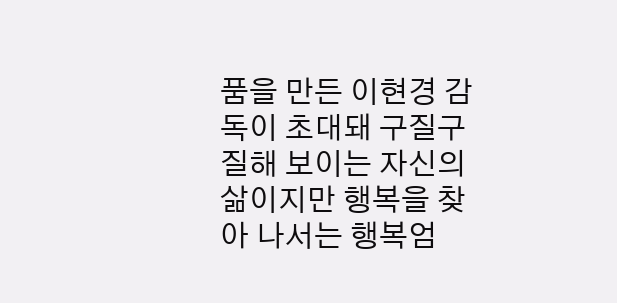품을 만든 이현경 감독이 초대돼 구질구질해 보이는 자신의 삶이지만 행복을 찾아 나서는 행복엄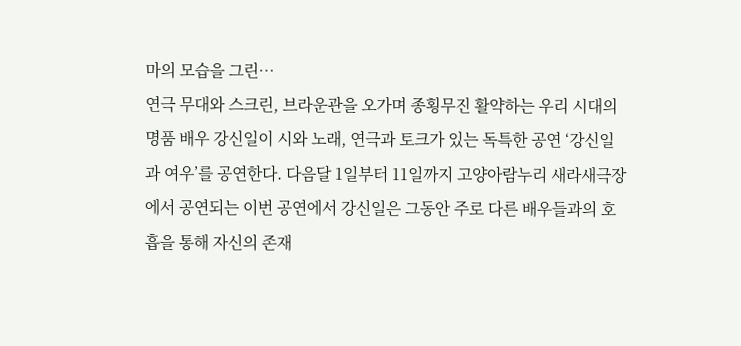마의 모습을 그린…
연극 무대와 스크린, 브라운관을 오가며 종횡무진 활약하는 우리 시대의 명품 배우 강신일이 시와 노래, 연극과 토크가 있는 독특한 공연 ‘강신일과 여우’를 공연한다. 다음달 1일부터 11일까지 고양아람누리 새라새극장에서 공연되는 이번 공연에서 강신일은 그동안 주로 다른 배우들과의 호흡을 통해 자신의 존재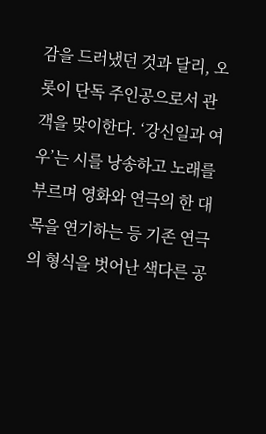감을 드러냈던 것과 달리, 오롯이 단독 주인공으로서 관객을 맞이한다. ‘강신일과 여우’는 시를 낭송하고 노래를 부르며 영화와 연극의 한 대목을 연기하는 등 기존 연극의 형식을 벗어난 색다른 공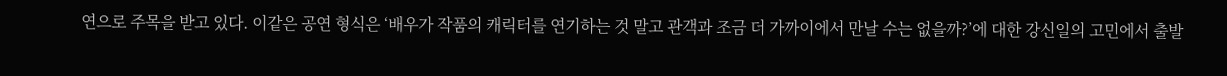연으로 주목을 받고 있다. 이같은 공연 형식은 ‘배우가 작품의 캐릭터를 연기하는 것 말고 관객과 조금 더 가까이에서 만날 수는 없을까?’에 대한 강신일의 고민에서 출발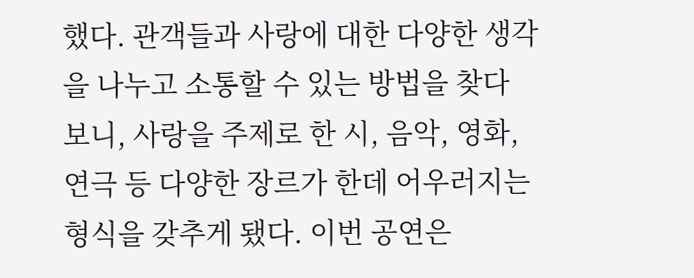했다. 관객들과 사랑에 대한 다양한 생각을 나누고 소통할 수 있는 방법을 찾다 보니, 사랑을 주제로 한 시, 음악, 영화, 연극 등 다양한 장르가 한데 어우러지는 형식을 갖추게 됐다. 이번 공연은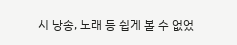시 낭송, 노래 등 쉽게 볼 수 없었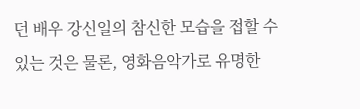던 배우 강신일의 참신한 모습을 접할 수 있는 것은 물론, 영화음악가로 유명한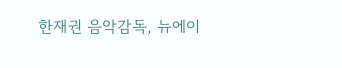한재권 음악감독, 뉴에이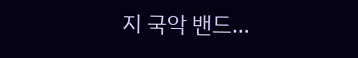지 국악 밴드…